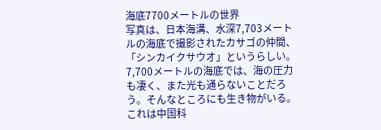海底7700メートルの世界
写真は、日本海溝、水深7,703メートルの海底で撮影されたカサゴの仲間、「シンカイクサウオ」というらしい。7,700メートルの海底では、海の圧力も凄く、また光も通らないことだろう。そんなところにも生き物がいる。
これは中国科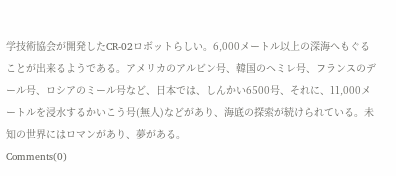学技術協会が開発したCR-02ロボットらしい。6,000メートル以上の深海へもぐることが出来るようである。アメリカのアルビン号、韓国のヘミレ号、フランスのデール号、ロシアのミール号など、日本では、しんかい6500号、それに、11,000メートルを浸水するかいこう号(無人)などがあり、海底の探索が続けられている。未知の世界にはロマンがあり、夢がある。
Comments(0)